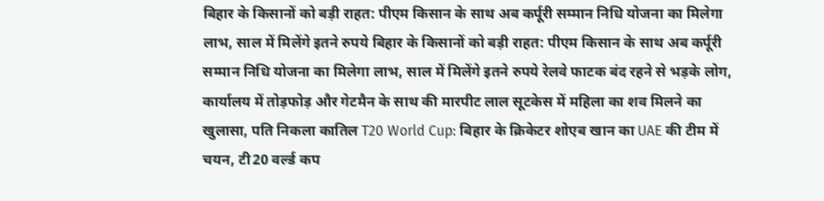बिहार के किसानों को बड़ी राहत: पीएम किसान के साथ अब कर्पूरी सम्मान निधि योजना का मिलेगा लाभ, साल में मिलेंगे इतने रुपये बिहार के किसानों को बड़ी राहत: पीएम किसान के साथ अब कर्पूरी सम्मान निधि योजना का मिलेगा लाभ, साल में मिलेंगे इतने रुपये रेलवे फाटक बंद रहने से भड़के लोग, कार्यालय में तोड़फोड़ और गेटमैन के साथ की मारपीट लाल सूटकेस में महिला का शव मिलने का खुलासा, पति निकला कातिल T20 World Cup: बिहार के क्रिकेटर शोएब खान का UAE की टीम में चयन, टी20 वर्ल्ड कप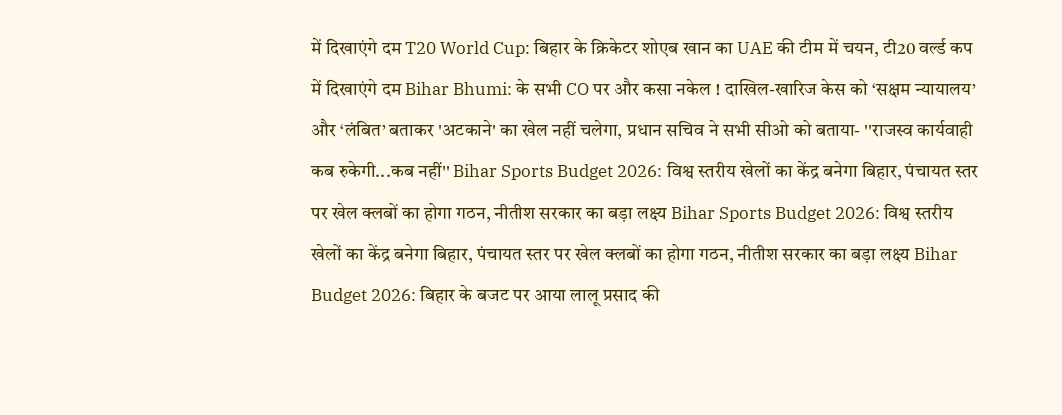में दिखाएंगे दम T20 World Cup: बिहार के क्रिकेटर शोएब खान का UAE की टीम में चयन, टी20 वर्ल्ड कप में दिखाएंगे दम Bihar Bhumi: के सभी CO पर और कसा नकेल ! दाखिल-खारिज केस को ‘सक्षम न्यायालय’ और ‘लंबित’ बताकर 'अटकाने' का खेल नहीं चलेगा, प्रधान सचिव ने सभी सीओ को बताया- ''राजस्व कार्यवाही कब रुकेगी...कब नहीं'' Bihar Sports Budget 2026: विश्व स्तरीय खेलों का केंद्र बनेगा बिहार, पंचायत स्तर पर खेल क्लबों का होगा गठन, नीतीश सरकार का बड़ा लक्ष्य Bihar Sports Budget 2026: विश्व स्तरीय खेलों का केंद्र बनेगा बिहार, पंचायत स्तर पर खेल क्लबों का होगा गठन, नीतीश सरकार का बड़ा लक्ष्य Bihar Budget 2026: बिहार के बजट पर आया लालू प्रसाद की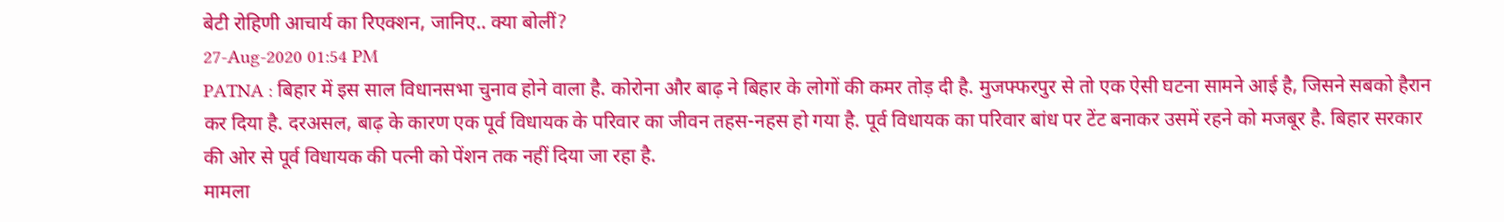बेटी रोहिणी आचार्य का रिएक्शन, जानिए.. क्या बोलीं?
27-Aug-2020 01:54 PM
PATNA : बिहार में इस साल विधानसभा चुनाव होने वाला है. कोरोना और बाढ़ ने बिहार के लोगों की कमर तोड़ दी है. मुजफ्फरपुर से तो एक ऐसी घटना सामने आई है, जिसने सबको हैरान कर दिया है. दरअसल, बाढ़ के कारण एक पूर्व विधायक के परिवार का जीवन तहस-नहस हो गया है. पूर्व विधायक का परिवार बांध पर टेंट बनाकर उसमें रहने को मजबूर है. बिहार सरकार की ओर से पूर्व विधायक की पत्नी को पेंशन तक नहीं दिया जा रहा है.
मामला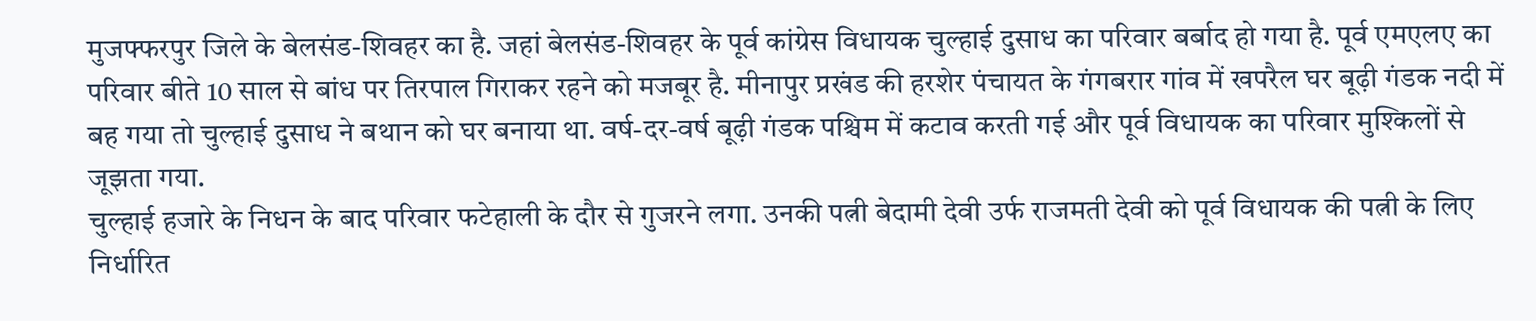मुजफ्फरपुर जिले के बेलसंड-शिवहर का है. जहां बेलसंड-शिवहर के पूर्व कांग्रेस विधायक चुल्हाई दुसाध का परिवार बर्बाद हो गया है. पूर्व एमएलए का परिवार बीते 10 साल से बांध पर तिरपाल गिराकर रहने को मजबूर है. मीनापुर प्रखंड की हरशेर पंचायत के गंगबरार गांव में खपरैल घर बूढ़ी गंडक नदी में बह गया तो चुल्हाई दुसाध ने बथान को घर बनाया था. वर्ष-दर-वर्ष बूढ़ी गंडक पश्चिम में कटाव करती गई और पूर्व विधायक का परिवार मुश्किलों से जूझता गया.
चुल्हाई हजारे के निधन के बाद परिवार फटेहाली के दौर से गुजरने लगा. उनकी पत्नी बेदामी देवी उर्फ राजमती देवी को पूर्व विधायक की पत्नी के लिए निर्धारित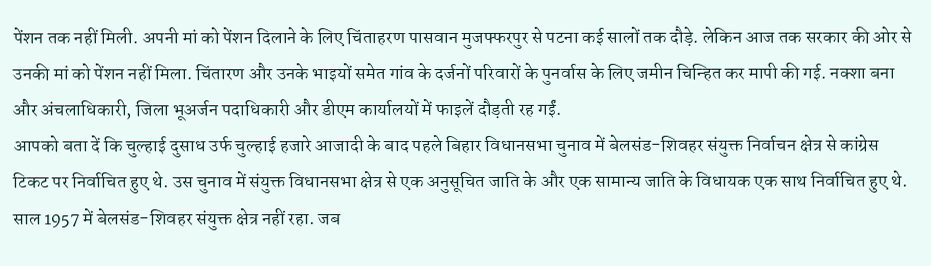पेंशन तक नहीं मिली. अपनी मां को पेंशन दिलाने के लिए चिंताहरण पासवान मुजफ्फरपुर से पटना कई सालों तक दौड़े. लेकिन आज तक सरकार की ओर से उनकी मां को पेंशन नहीं मिला. चिंतारण और उनके भाइयों समेत गांव के दर्जनों परिवारों के पुनर्वास के लिए जमीन चिन्हित कर मापी की गई. नक्शा बना और अंचलाधिकारी, जिला भूअर्जन पदाधिकारी और डीएम कार्यालयों में फाइलें दौड़ती रह गईं.
आपको बता दें कि चुल्हाई दुसाध उर्फ चुल्हाई हजारे आजादी के बाद पहले बिहार विधानसभा चुनाव में बेलसंड-शिवहर संयुक्त निर्वाचन क्षेत्र से कांग्रेस टिकट पर निर्वाचित हुए थे. उस चुनाव में संयुक्त विधानसभा क्षेत्र से एक अनुसूचित जाति के और एक सामान्य जाति के विधायक एक साथ निर्वाचित हुए थे. साल 1957 में बेलसंड-शिवहर संयुक्त क्षेत्र नहीं रहा. जब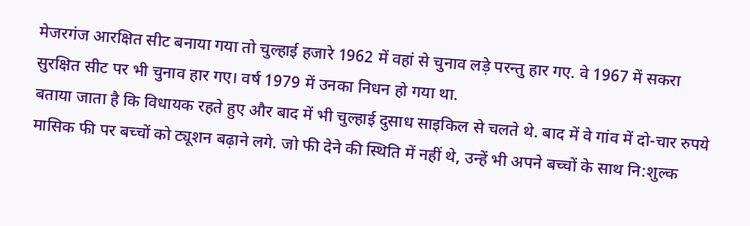मेजरगंज आरक्षित सीट बनाया गया तो चुल्हाई हजारे 1962 में वहां से चुनाव लड़े परन्तु हार गए. वे 1967 में सकरा सुरक्षित सीट पर भी चुनाव हार गए। वर्ष 1979 में उनका निधन हो गया था.
बताया जाता है कि विधायक रहते हुए और बाद में भी चुल्हाई दुसाध साइकिल से चलते थे. बाद में वे गांव में दो-चार रुपये मासिक फी पर बच्चों को ट्यूशन बढ़ाने लगे. जो फी देने की स्थिति में नहीं थे, उन्हें भी अपने बच्चों के साथ नि:शुल्क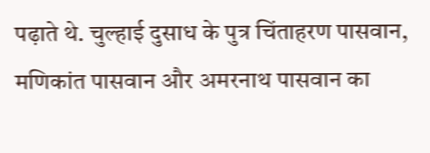पढ़ाते थे. चुल्हाई दुसाध के पुत्र चिंताहरण पासवान, मणिकांत पासवान और अमरनाथ पासवान का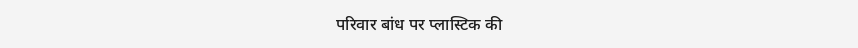परिवार बांध पर प्लास्टिक की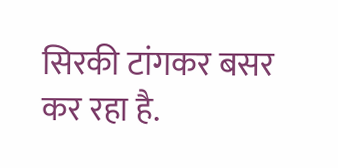सिरकी टांगकर बसर कर रहा है.